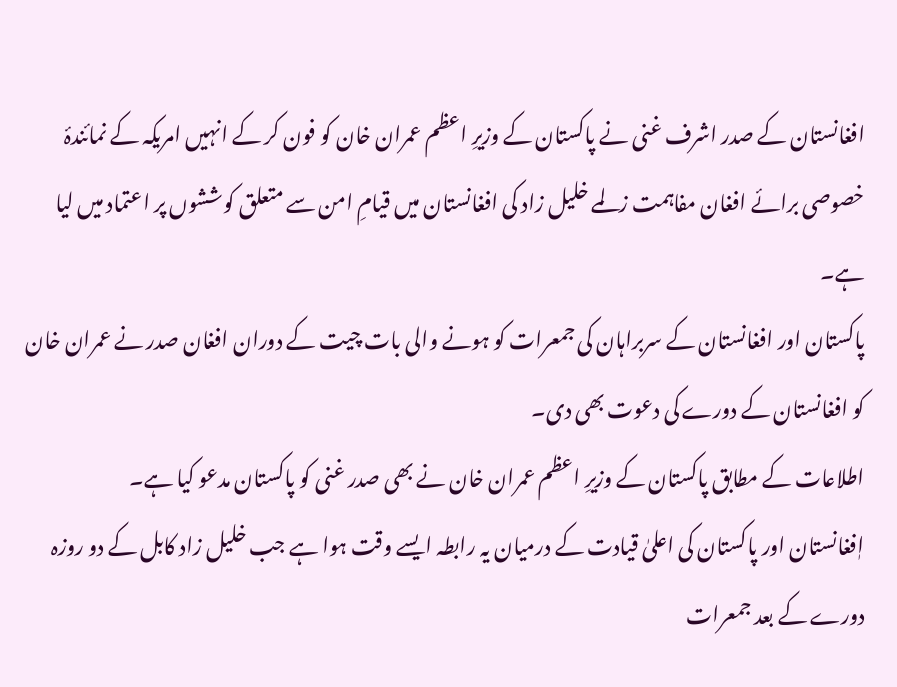افغانستان کے صدر اشرف غنی نے پاکستان کے وزیرِ اعظم عمران خان کو فون کر کے انہیں امریکہ کے نمائندۂ خصوصی برائے افغان مفاہمت زلمے خلیل زاد کی افغانستان میں قیامِ امن سے متعلق کوششوں پر اعتماد میں لیا ہے۔
پاکستان اور افغانستان کے سربراہان کی جمعرات کو ہونے والی بات چیت کے دوران افغان صدر نے عمران خان کو افغانستان کے دورے کی دعوت بھی دی۔
اطلاعات کے مطابق پاکستان کے وزیرِ اعظم عمران خان نے بھی صدر غنی کو پاکستان مدعو کیا ہے۔
اٖفغانستان اور پاکستان کی اعلیٰ قیادت کے درمیان یہ رابطہ ایسے وقت ہوا ہے جب خلیل زاد کابل کے دو روزہ دورے کے بعد جمعرات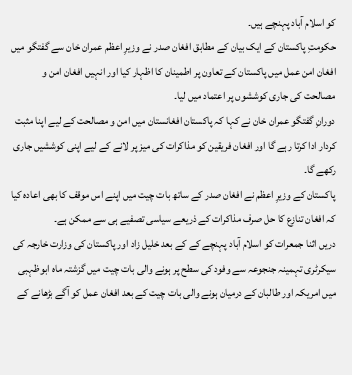کو اسلام آباد پہنچے ہیں۔
حکومتِ پاکستان کے ایک بیان کے مطابق افغان صدر نے وزیرِ اعظم عمران خان سے گفتگو میں افغان امن عمل میں پاکستان کے تعاون پر اطمینان کا اظہار کیا اور انہیں افغان امن و مصالحت کی جاری کوششوں پر اعتماد میں لیا۔
دورانِ گفتگو عمران خان نے کہا کہ پاکستان افغانستان میں امن و مصالحت کے لیے اپنا مثبت کردار ادا کرتا رہے گا اور افغان فریقین کو مذاکرات کی میز پر لانے کے لیے اپنی کوششیں جاری رکھے گا۔
پاکستان کے وزیرِ اعظم نے افغان صدر کے ساتھ بات چیت میں اپنے اس موقف کا بھی اعادہ کیا کہ افغان تنازع کا حل صرف مذاکرات کے ذریعے سیاسی تصفیے ہی سے ممکن ہے۔
دریں اثنا جمعرات کو اسلام آباد پہنچے کے کے بعد خلیل زاد اور پاکستان کی وزارت خارجہ کی سیکرٹری تہمینہ جنجوعہ سے وفود کی سطح پر ہونے والی بات چیت میں گزشتہ ماہ ابوظہبی میں امریکہ اور طالبان کے درمیان ہونے والی بات چیت کے بعد افغان عمل کو آگے بڑھانے کے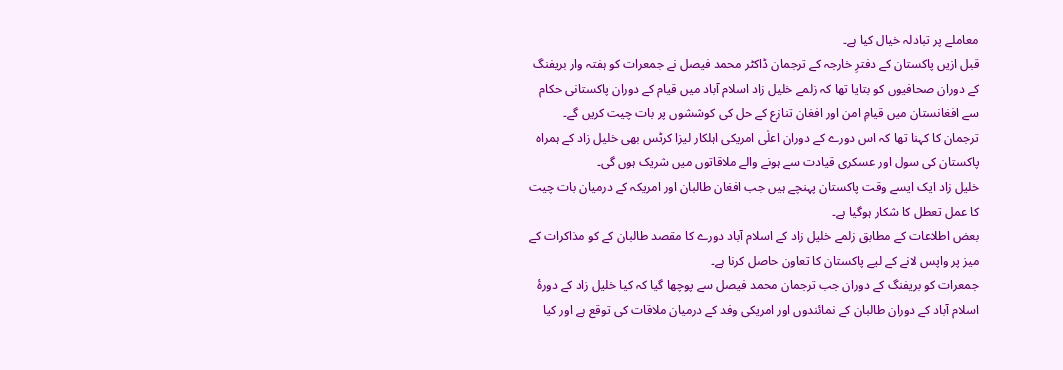معاملے پر تبادلہ خیال کیا ہے۔
قبل ازیں پاکستان کے دفترِ خارجہ کے ترجمان ڈاکٹر محمد فیصل نے جمعرات کو ہفتہ وار بریفنگ کے دوران صحافیوں کو بتایا تھا کہ زلمے خلیل زاد اسلام آباد میں قیام کے دوران پاکستانی حکام سے افغانستان میں قیامِ امن اور افغان تنازع کے حل کی کوششوں پر بات چیت کریں گے۔
ترجمان کا کہنا تھا کہ اس دورے کے دوران اعلٰی امریکی اہلکار لیزا کرٹس بھی خلیل زاد کے ہمراہ پاکستان کی سول اور عسکری قیادت سے ہونے والے ملاقاتوں میں شریک ہوں گی۔
خلیل زاد ایک ایسے وقت پاکستان پہنچے ہیں جب افغان طالبان اور امریکہ کے درمیان بات چیت کا عمل تعطل کا شکار ہوگیا ہے۔
بعض اطلاعات کے مطابق زلمے خلیل زاد کے اسلام آباد دورے کا مقصد طالبان کے کو مذاکرات کے میز پر واپس لانے کے لیے پاکستان کا تعاون حاصل کرنا ہے۔
جمعرات کو بریفنگ کے دوران جب ترجمان محمد فیصل سے پوچھا گیا کہ کیا خلیل زاد کے دورۂ اسلام آباد کے دوران طالبان کے نمائندوں اور امریکی وفد کے درمیان ملاقات کی توقع ہے اور کیا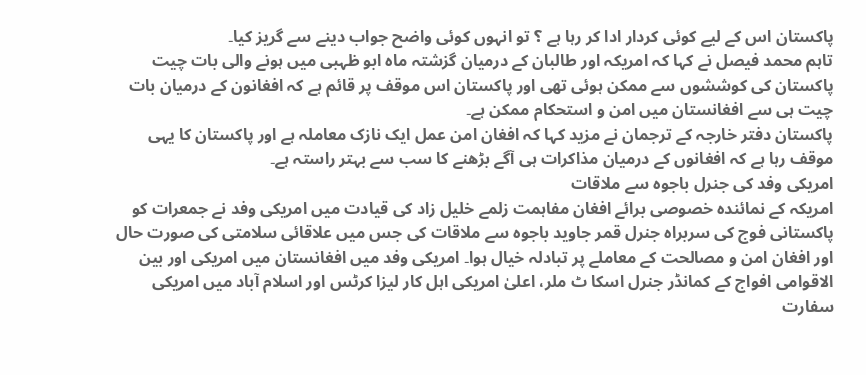پاکستان اس کے لیے کوئی کردار ادا کر رہا ہے ؟ تو انہوں کوئی واضح جواب دینے سے گریز کیا۔
تاہم محمد فیصل نے کہا کہ امریکہ اور طالبان کے درمیان گزشتہ ماہ ابو ظہبی میں ہونے والی بات چیت پاکستان کی کوششوں سے ممکن ہوئی تھی اور پاکستان اس موقف پر قائم ہے کہ افغانون کے درمیان بات چیت ہی سے افغانستان میں امن و استحکام ممکن ہے۔
پاکستان دفتر خارجہ کے ترجمان نے مزید کہا کہ افغان امن عمل ایک نازک معاملہ ہے اور پاکستان کا یہی موقف رہا ہے کہ افغانوں کے درمیان مذاکرات ہی آگے بڑھنے کا سب سے بہتر راستہ ہے۔
امریکی وفد کی جنرل باجوہ سے ملاقات
امریکہ کے نمائندہ خصوصی برائے افغان مفاہمت زلمے خلیل زاد کی قیادت میں امریکی وفد نے جمعرات کو پاکستانی فوج کی سربراہ جنرل قمر جاوید باجوہ سے ملاقات کی جس میں علاقائی سلامتی کی صورت حال اور افغان امن و مصالحت کے معاملے پر تبادلہ خیال ہوا۔ امریکی وفد میں افغانستان میں امریکی اور بین الاقوامی افواج کے کمانڈر جنرل اسکا ٹ ملر، اعلیٰ امریکی اہل کار لیزا کرٹس اور اسلام آباد میں امریکی سفارت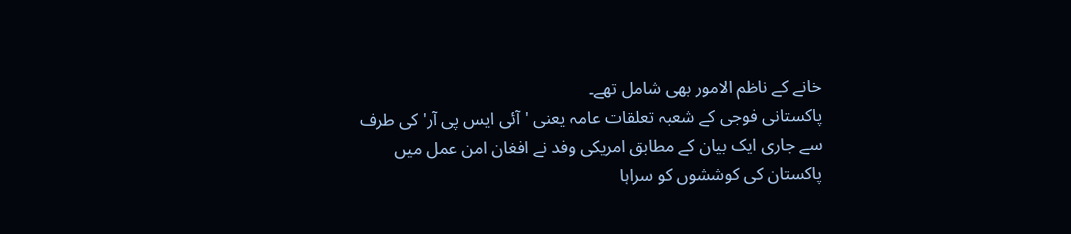خانے کے ناظم الامور بھی شامل تھے۔
پاکستانی فوجی کے شعبہ تعلقات عامہ یعنی 'آئی ایس پی آر' کی طرف سے جاری ایک بیان کے مطابق امریکی وفد نے افغان امن عمل میں پاکستان کی کوششوں کو سراہا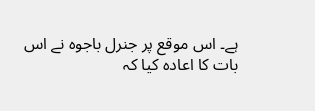ہے۔ اس موقع پر جنرل باجوہ نے اس بات کا اعادہ کیا کہ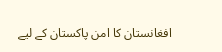افغانستان کا امن پاکستان کے لیے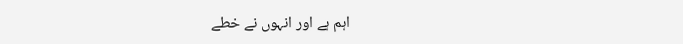اہم ہے اور انہوں نے خطے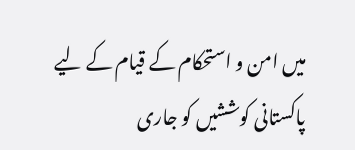میں امن و استحکام کے قیام کے لیے پاکستانی کوششیں کو جاری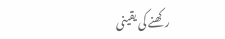رکھنے کی یقینی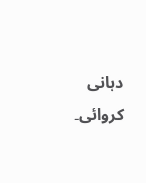دہانی کروائی۔